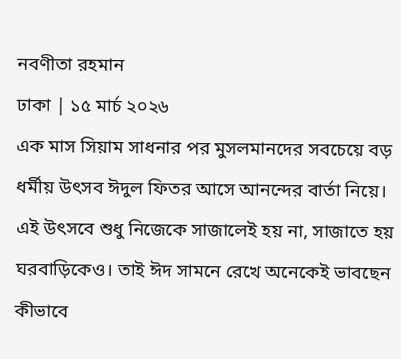নবণীতা রহমান
ঢাকা | ১৫ মার্চ ২০২৬
এক মাস সিয়াম সাধনার পর মুসলমানদের সবচেয়ে বড় ধর্মীয় উৎসব ঈদুল ফিতর আসে আনন্দের বার্তা নিয়ে। এই উৎসবে শুধু নিজেকে সাজালেই হয় না, সাজাতে হয় ঘরবাড়িকেও। তাই ঈদ সামনে রেখে অনেকেই ভাবছেন কীভাবে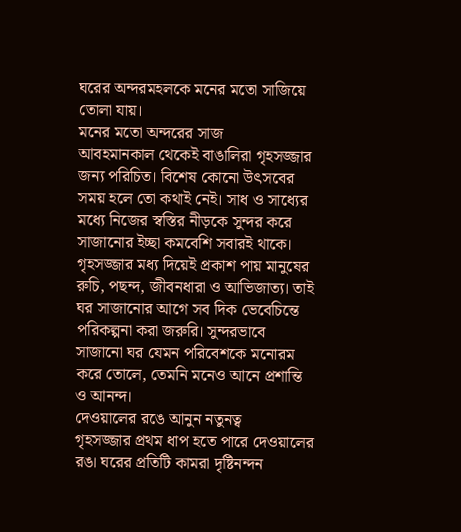ঘরের অন্দরমহলকে মনের মতো সাজিয়ে তোলা যায়।
মনের মতো অন্দরের সাজ
আবহমানকাল থেকেই বাঙালিরা গৃহসজ্জার জন্য পরিচিত। বিশেষ কোনো উৎসবের সময় হলে তো কথাই নেই। সাধ ও সাধ্যের মধ্যে নিজের স্বস্তির নীড়কে সুন্দর করে সাজানোর ইচ্ছা কমবেশি সবারই থাকে।
গৃহসজ্জার মধ্য দিয়েই প্রকাশ পায় মানুষের রুচি, পছন্দ, জীবনধারা ও আভিজাত্য। তাই ঘর সাজানোর আগে সব দিক ভেবেচিন্তে পরিকল্পনা করা জরুরি। সুন্দরভাবে সাজানো ঘর যেমন পরিবেশকে মনোরম করে তোলে, তেমনি মনেও আনে প্রশান্তি ও আনন্দ।
দেওয়ালের রঙে আনুন নতুনত্ব
গৃহসজ্জার প্রথম ধাপ হতে পারে দেওয়ালের রঙ। ঘরের প্রতিটি কামরা দৃষ্টিনন্দন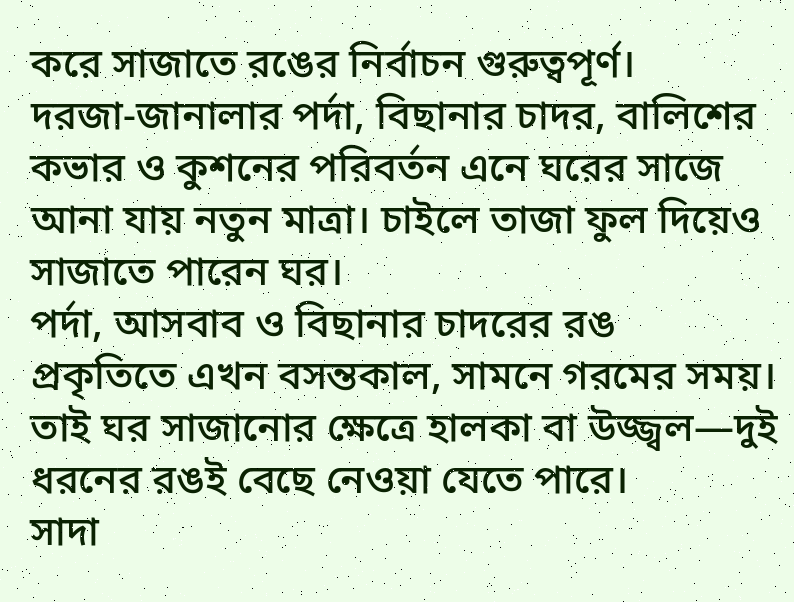করে সাজাতে রঙের নির্বাচন গুরুত্বপূর্ণ।
দরজা-জানালার পর্দা, বিছানার চাদর, বালিশের কভার ও কুশনের পরিবর্তন এনে ঘরের সাজে আনা যায় নতুন মাত্রা। চাইলে তাজা ফুল দিয়েও সাজাতে পারেন ঘর।
পর্দা, আসবাব ও বিছানার চাদরের রঙ
প্রকৃতিতে এখন বসন্তকাল, সামনে গরমের সময়। তাই ঘর সাজানোর ক্ষেত্রে হালকা বা উজ্জ্বল—দুই ধরনের রঙই বেছে নেওয়া যেতে পারে।
সাদা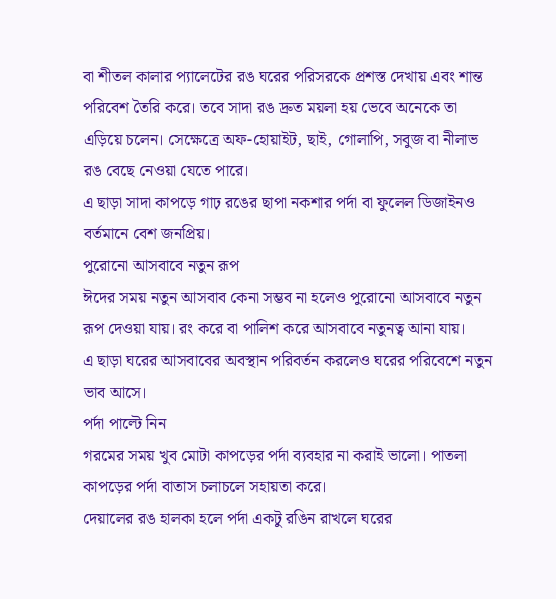বা শীতল কালার প্যালেটের রঙ ঘরের পরিসরকে প্রশস্ত দেখায় এবং শান্ত পরিবেশ তৈরি করে। তবে সাদা রঙ দ্রুত ময়লা হয় ভেবে অনেকে তা এড়িয়ে চলেন। সেক্ষেত্রে অফ-হোয়াইট, ছাই, গোলাপি, সবুজ বা নীলাভ রঙ বেছে নেওয়া যেতে পারে।
এ ছাড়া সাদা কাপড়ে গাঢ় রঙের ছাপা নকশার পর্দা বা ফুলেল ডিজাইনও বর্তমানে বেশ জনপ্রিয়।
পুরোনো আসবাবে নতুন রূপ
ঈদের সময় নতুন আসবাব কেনা সম্ভব না হলেও পুরোনো আসবাবে নতুন রূপ দেওয়া যায়। রং করে বা পালিশ করে আসবাবে নতুনত্ব আনা যায়।
এ ছাড়া ঘরের আসবাবের অবস্থান পরিবর্তন করলেও ঘরের পরিবেশে নতুন ভাব আসে।
পর্দা পাল্টে নিন
গরমের সময় খুব মোটা কাপড়ের পর্দা ব্যবহার না করাই ভালো। পাতলা কাপড়ের পর্দা বাতাস চলাচলে সহায়তা করে।
দেয়ালের রঙ হালকা হলে পর্দা একটু রঙিন রাখলে ঘরের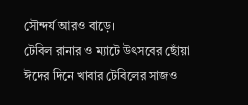সৌন্দর্য আরও বাড়ে।
টেবিল রানার ও ম্যাটে উৎসবের ছোঁয়া
ঈদের দিনে খাবার টেবিলের সাজও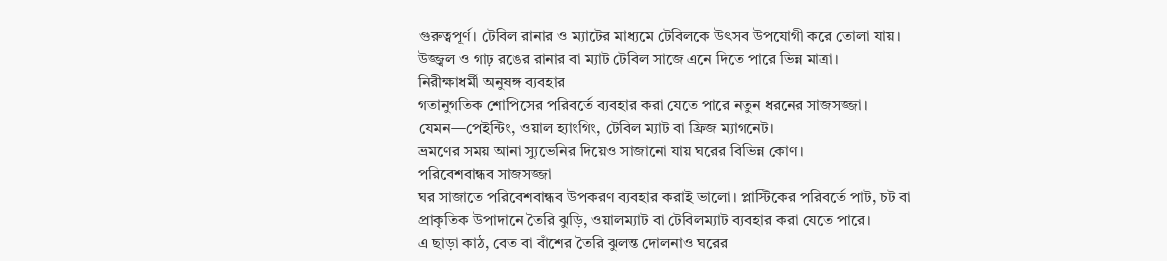গুরুত্বপূর্ণ। টেবিল রানার ও ম্যাটের মাধ্যমে টেবিলকে উৎসব উপযোগী করে তোলা যায়।
উজ্জ্বল ও গাঢ় রঙের রানার বা ম্যাট টেবিল সাজে এনে দিতে পারে ভিন্ন মাত্রা।
নিরীক্ষাধর্মী অনুষঙ্গ ব্যবহার
গতানুগতিক শোপিসের পরিবর্তে ব্যবহার করা যেতে পারে নতুন ধরনের সাজসজ্জা। যেমন—পেইন্টিং, ওয়াল হ্যাংগিং, টেবিল ম্যাট বা ফ্রিজ ম্যাগনেট।
ভ্রমণের সময় আনা স্যুভেনির দিয়েও সাজানো যায় ঘরের বিভিন্ন কোণ।
পরিবেশবান্ধব সাজসজ্জা
ঘর সাজাতে পরিবেশবান্ধব উপকরণ ব্যবহার করাই ভালো। প্লাস্টিকের পরিবর্তে পাট, চট বা প্রাকৃতিক উপাদানে তৈরি ঝুড়ি, ওয়ালম্যাট বা টেবিলম্যাট ব্যবহার করা যেতে পারে।
এ ছাড়া কাঠ, বেত বা বাঁশের তৈরি ঝুলন্ত দোলনাও ঘরের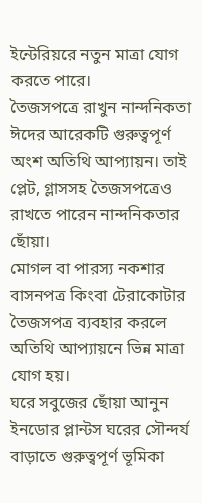ইন্টেরিয়রে নতুন মাত্রা যোগ করতে পারে।
তৈজসপত্রে রাখুন নান্দনিকতা
ঈদের আরেকটি গুরুত্বপূর্ণ অংশ অতিথি আপ্যায়ন। তাই প্লেট, গ্লাসসহ তৈজসপত্রেও রাখতে পারেন নান্দনিকতার ছোঁয়া।
মোগল বা পারস্য নকশার বাসনপত্র কিংবা টেরাকোটার তৈজসপত্র ব্যবহার করলে অতিথি আপ্যায়নে ভিন্ন মাত্রা যোগ হয়।
ঘরে সবুজের ছোঁয়া আনুন
ইনডোর প্লান্টস ঘরের সৌন্দর্য বাড়াতে গুরুত্বপূর্ণ ভূমিকা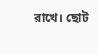রাখে। ছোট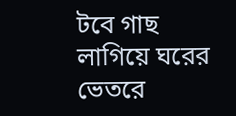টবে গাছ লাগিয়ে ঘরের ভেতরে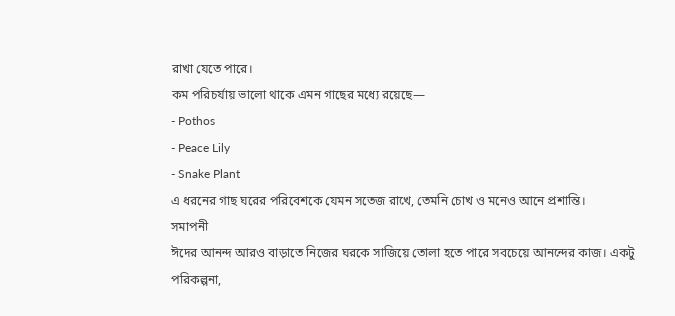রাখা যেতে পারে।
কম পরিচর্যায় ভালো থাকে এমন গাছের মধ্যে রয়েছে—
- Pothos
- Peace Lily
- Snake Plant
এ ধরনের গাছ ঘরের পরিবেশকে যেমন সতেজ রাখে, তেমনি চোখ ও মনেও আনে প্রশান্তি।
সমাপনী
ঈদের আনন্দ আরও বাড়াতে নিজের ঘরকে সাজিয়ে তোলা হতে পারে সবচেয়ে আনন্দের কাজ। একটু পরিকল্পনা,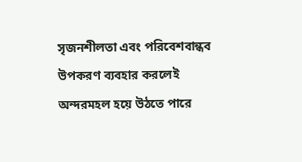সৃজনশীলতা এবং পরিবেশবান্ধব উপকরণ ব্যবহার করলেই অন্দরমহল হয়ে উঠতে পারে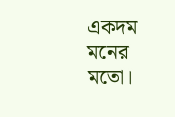একদম মনের মতো।